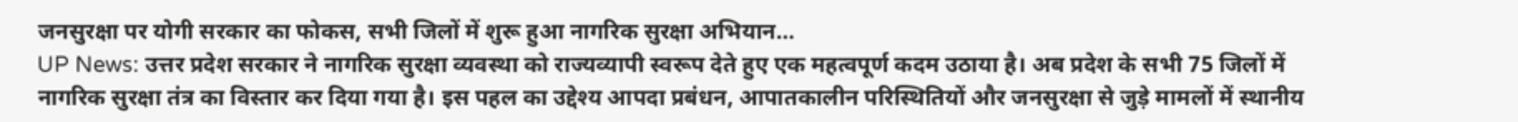जनसुरक्षा पर योगी सरकार का फोकस, सभी जिलों में शुरू हुआ नागरिक सुरक्षा अभियान…
UP News: उत्तर प्रदेश सरकार ने नागरिक सुरक्षा व्यवस्था को राज्यव्यापी स्वरूप देते हुए एक महत्वपूर्ण कदम उठाया है। अब प्रदेश के सभी 75 जिलों में नागरिक सुरक्षा तंत्र का विस्तार कर दिया गया है। इस पहल का उद्देश्य आपदा प्रबंधन, आपातकालीन परिस्थितियों और जनसुरक्षा से जुड़े मामलों में स्थानीय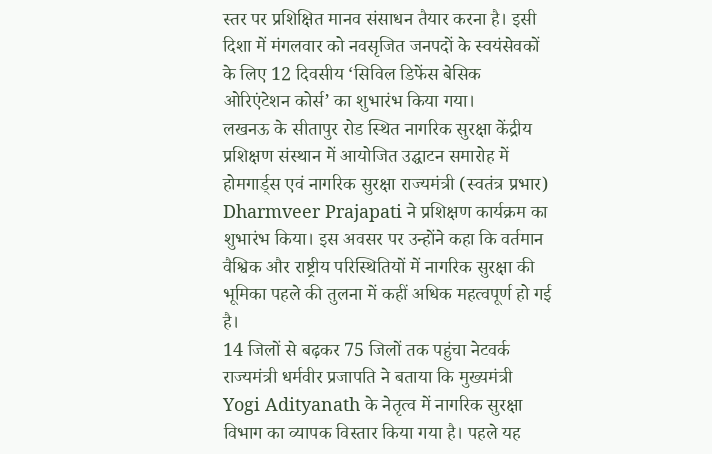स्तर पर प्रशिक्षित मानव संसाधन तैयार करना है। इसी दिशा में मंगलवार को नवसृजित जनपदों के स्वयंसेवकों के लिए 12 दिवसीय ‘सिविल डिफेंस बेसिक ओरिएंटेशन कोर्स’ का शुभारंभ किया गया।
लखनऊ के सीतापुर रोड स्थित नागरिक सुरक्षा केंद्रीय प्रशिक्षण संस्थान में आयोजित उद्घाटन समारोह में होमगार्ड्स एवं नागरिक सुरक्षा राज्यमंत्री (स्वतंत्र प्रभार) Dharmveer Prajapati ने प्रशिक्षण कार्यक्रम का शुभारंभ किया। इस अवसर पर उन्होंने कहा कि वर्तमान वैश्विक और राष्ट्रीय परिस्थितियों में नागरिक सुरक्षा की भूमिका पहले की तुलना में कहीं अधिक महत्वपूर्ण हो गई है।
14 जिलों से बढ़कर 75 जिलों तक पहुंचा नेटवर्क
राज्यमंत्री धर्मवीर प्रजापति ने बताया कि मुख्यमंत्री Yogi Adityanath के नेतृत्व में नागरिक सुरक्षा विभाग का व्यापक विस्तार किया गया है। पहले यह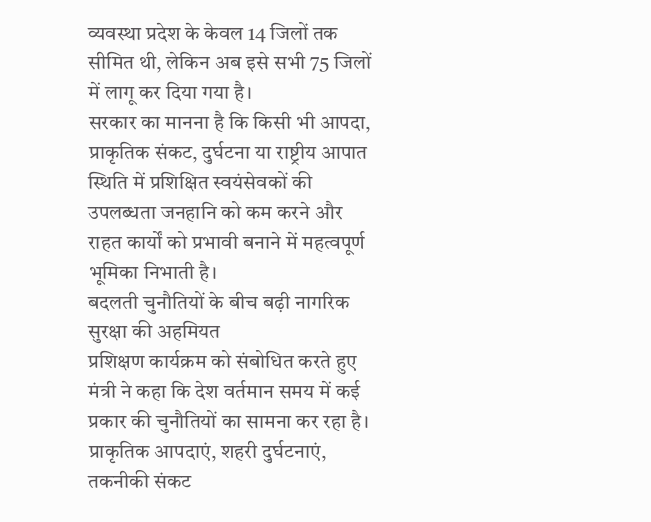व्यवस्था प्रदेश के केवल 14 जिलों तक सीमित थी, लेकिन अब इसे सभी 75 जिलों में लागू कर दिया गया है।
सरकार का मानना है कि किसी भी आपदा, प्राकृतिक संकट, दुर्घटना या राष्ट्रीय आपात स्थिति में प्रशिक्षित स्वयंसेवकों की उपलब्धता जनहानि को कम करने और राहत कार्यों को प्रभावी बनाने में महत्वपूर्ण भूमिका निभाती है।
बदलती चुनौतियों के बीच बढ़ी नागरिक सुरक्षा की अहमियत
प्रशिक्षण कार्यक्रम को संबोधित करते हुए मंत्री ने कहा कि देश वर्तमान समय में कई प्रकार की चुनौतियों का सामना कर रहा है। प्राकृतिक आपदाएं, शहरी दुर्घटनाएं, तकनीकी संकट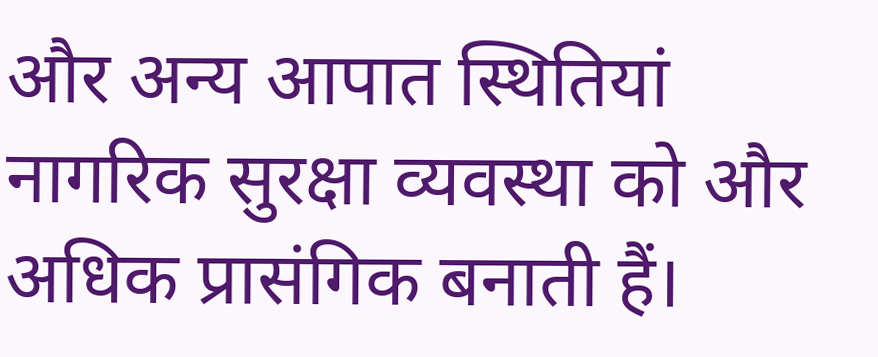और अन्य आपात स्थितियां नागरिक सुरक्षा व्यवस्था को और अधिक प्रासंगिक बनाती हैं।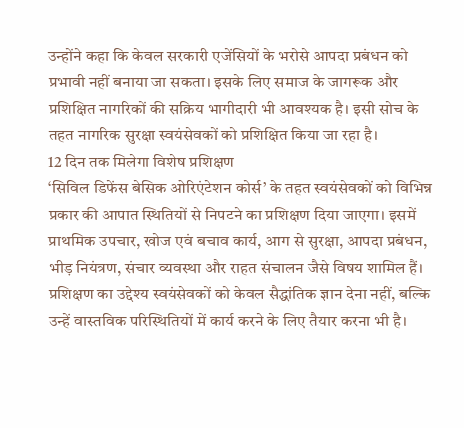उन्होंने कहा कि केवल सरकारी एजेंसियों के भरोसे आपदा प्रबंधन को प्रभावी नहीं बनाया जा सकता। इसके लिए समाज के जागरूक और प्रशिक्षित नागरिकों की सक्रिय भागीदारी भी आवश्यक है। इसी सोच के तहत नागरिक सुरक्षा स्वयंसेवकों को प्रशिक्षित किया जा रहा है।
12 दिन तक मिलेगा विशेष प्रशिक्षण
‘सिविल डिफेंस बेसिक ओरिएंटेशन कोर्स’ के तहत स्वयंसेवकों को विभिन्न प्रकार की आपात स्थितियों से निपटने का प्रशिक्षण दिया जाएगा। इसमें प्राथमिक उपचार, खोज एवं बचाव कार्य, आग से सुरक्षा, आपदा प्रबंधन, भीड़ नियंत्रण, संचार व्यवस्था और राहत संचालन जैसे विषय शामिल हैं।
प्रशिक्षण का उद्देश्य स्वयंसेवकों को केवल सैद्धांतिक ज्ञान देना नहीं, बल्कि उन्हें वास्तविक परिस्थितियों में कार्य करने के लिए तैयार करना भी है।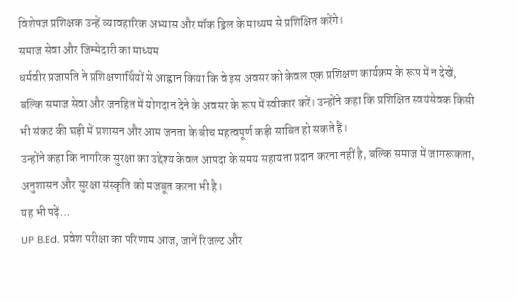विशेषज्ञ प्रशिक्षक उन्हें व्यावहारिक अभ्यास और मॉक ड्रिल के माध्यम से प्रशिक्षित करेंगे।
समाज सेवा और जिम्मेदारी का माध्यम
धर्मवीर प्रजापति ने प्रशिक्षणार्थियों से आह्वान किया कि वे इस अवसर को केवल एक प्रशिक्षण कार्यक्रम के रूप में न देखें, बल्कि समाज सेवा और जनहित में योगदान देने के अवसर के रूप में स्वीकार करें। उन्होंने कहा कि प्रशिक्षित स्वयंसेवक किसी भी संकट की घड़ी में प्रशासन और आम जनता के बीच महत्वपूर्ण कड़ी साबित हो सकते हैं।
उन्होंने कहा कि नागरिक सुरक्षा का उद्देश्य केवल आपदा के समय सहायता प्रदान करना नहीं है, बल्कि समाज में जागरूकता, अनुशासन और सुरक्षा संस्कृति को मजबूत करना भी है।
यह भी पढ़ें…
UP B.Ed. प्रवेश परीक्षा का परिणाम आज, जानें रिजल्ट और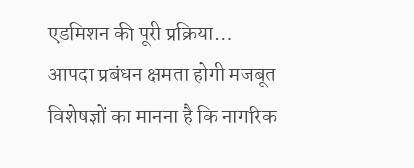एडमिशन की पूरी प्रक्रिया…
आपदा प्रबंधन क्षमता होगी मजबूत
विशेषज्ञों का मानना है कि नागरिक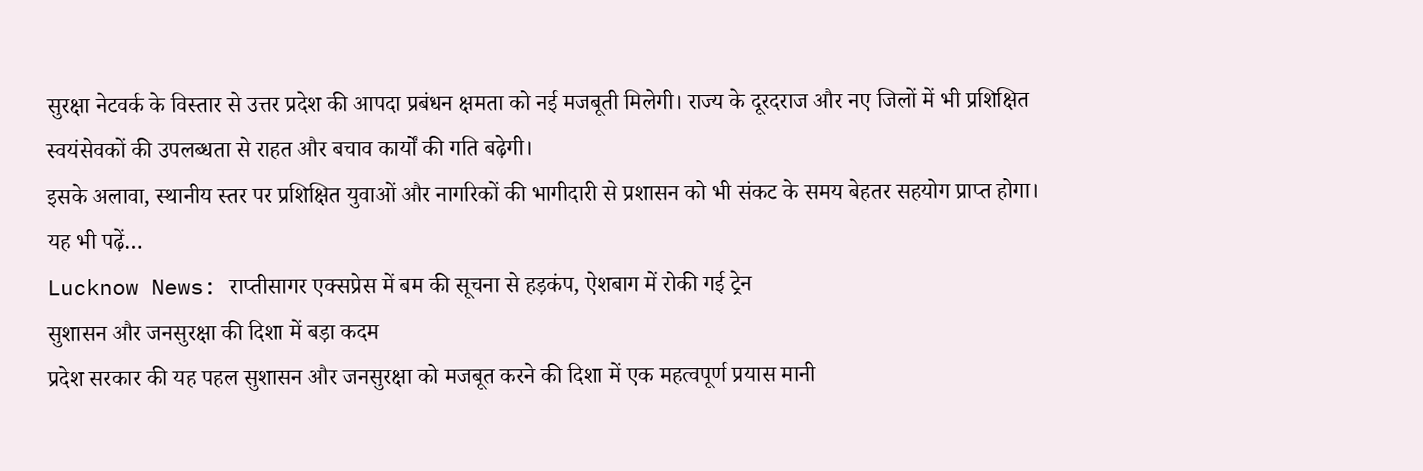सुरक्षा नेटवर्क के विस्तार से उत्तर प्रदेश की आपदा प्रबंधन क्षमता को नई मजबूती मिलेगी। राज्य के दूरदराज और नए जिलों में भी प्रशिक्षित स्वयंसेवकों की उपलब्धता से राहत और बचाव कार्यों की गति बढ़ेगी।
इसके अलावा, स्थानीय स्तर पर प्रशिक्षित युवाओं और नागरिकों की भागीदारी से प्रशासन को भी संकट के समय बेहतर सहयोग प्राप्त होगा।
यह भी पढ़ें…
Lucknow News: राप्तीसागर एक्सप्रेस में बम की सूचना से हड़कंप, ऐशबाग में रोकी गई ट्रेन
सुशासन और जनसुरक्षा की दिशा में बड़ा कदम
प्रदेश सरकार की यह पहल सुशासन और जनसुरक्षा को मजबूत करने की दिशा में एक महत्वपूर्ण प्रयास मानी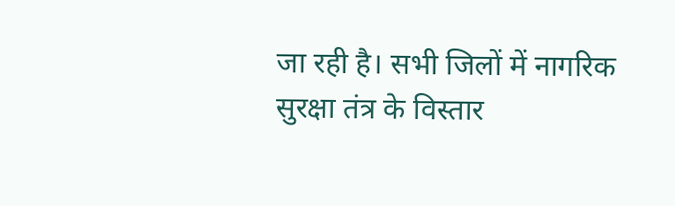जा रही है। सभी जिलों में नागरिक सुरक्षा तंत्र के विस्तार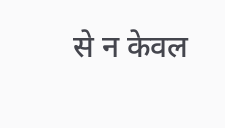से न केवल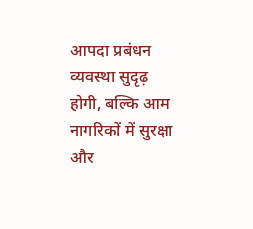आपदा प्रबंधन व्यवस्था सुदृढ़ होगी, बल्कि आम नागरिकों में सुरक्षा और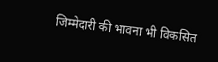जिम्मेदारी की भावना भी विकसित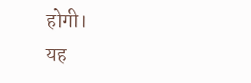होगी।
यह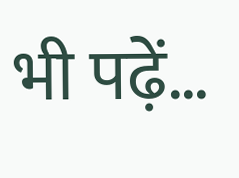भी पढ़ें…